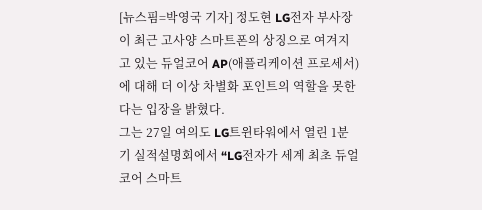[뉴스핌=박영국 기자] 정도현 LG전자 부사장이 최근 고사양 스마트폰의 상징으로 여겨지고 있는 듀얼코어 AP(애플리케이션 프로세서)에 대해 더 이상 차별화 포인트의 역할을 못한다는 입장을 밝혔다.
그는 27일 여의도 LG트윈타워에서 열린 1분기 실적설명회에서 “LG전자가 세계 최초 듀얼코어 스마트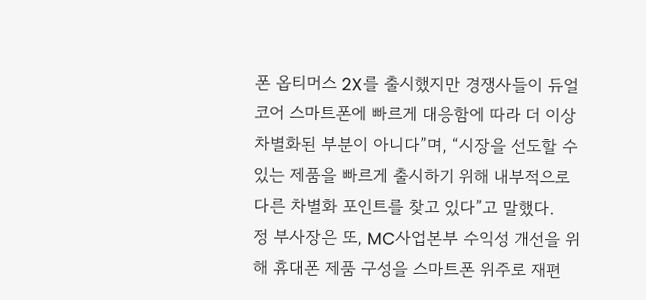폰 옵티머스 2X를 출시했지만 경쟁사들이 듀얼코어 스마트폰에 빠르게 대응함에 따라 더 이상 차별화된 부분이 아니다”며, “시장을 선도할 수 있는 제품을 빠르게 출시하기 위해 내부적으로 다른 차별화 포인트를 찾고 있다”고 말했다.
정 부사장은 또, MC사업본부 수익성 개선을 위해 휴대폰 제품 구성을 스마트폰 위주로 재편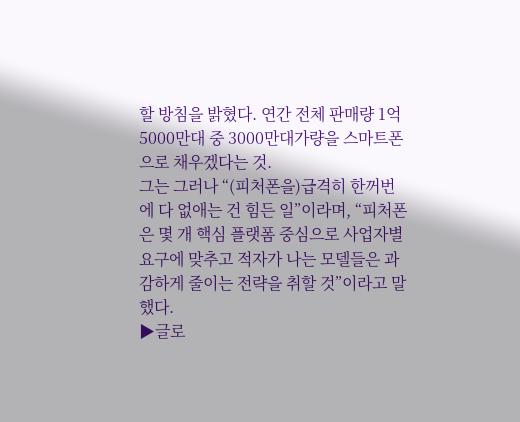할 방침을 밝혔다. 연간 전체 판매량 1억5000만대 중 3000만대가량을 스마트폰으로 채우겠다는 것.
그는 그러나 “(피처폰을)급격히 한꺼번에 다 없애는 건 힘든 일”이라며, “피처폰은 몇 개 핵심 플랫폼 중심으로 사업자별 요구에 맞추고 적자가 나는 모델들은 과감하게 줄이는 전략을 취할 것”이라고 말했다.
▶글로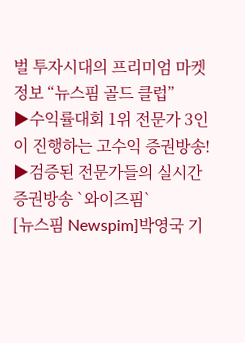벌 투자시대의 프리미엄 마켓정보 “뉴스핌 골드 클럽”
▶수익률대회 1위 전문가 3인이 진행하는 고수익 증권방송!
▶검증된 전문가들의 실시간 증권방송 `와이즈핌`
[뉴스핌 Newspim]박영국 기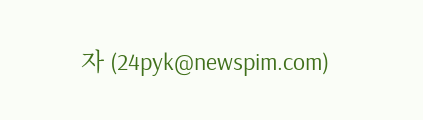자 (24pyk@newspim.com)